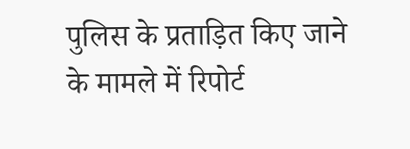पुलिस के प्रताड़ित किए जाने के मामले में रिपोर्ट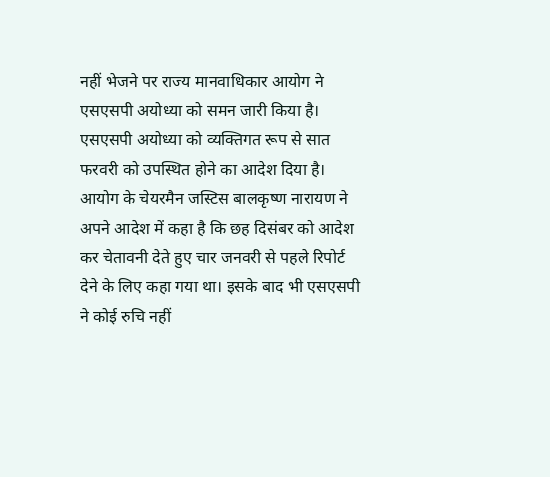नहीं भेजने पर राज्य मानवाधिकार आयोग ने एसएसपी अयोध्या को समन जारी किया है। एसएसपी अयोध्या को व्यक्तिगत रूप से सात फरवरी को उपस्थित होने का आदेश दिया है।
आयोग के चेयरमैन जस्टिस बालकृष्ण नारायण ने अपने आदेश में कहा है कि छह दिसंबर को आदेश कर चेतावनी देते हुए चार जनवरी से पहले रिपोर्ट देने के लिए कहा गया था। इसके बाद भी एसएसपी ने कोई रुचि नहीं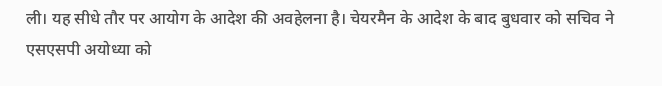ली। यह सीधे तौर पर आयोग के आदेश की अवहेलना है। चेयरमैन के आदेश के बाद बुधवार को सचिव ने एसएसपी अयोध्या को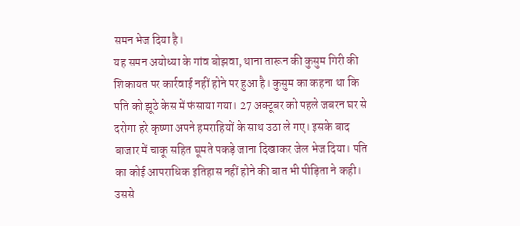समन भेज दिया है।
यह समन अयोध्या के गांव बोझवा, थाना तारून की कुसुम गिरी की शिकायत पर कार्रवाई नहीं होने पर हुआ है। कुसुम का कहना था कि पति को झूठे केस में फंसाया गया। 27 अक्टूबर को पहले जबरन घर से दरोगा हरे कृष्णा अपने हमराहियों के साथ उठा ले गए। इसके बाद बाजार में चाकू सहित घूमते पकड़े जाना दिखाकर जेल भेज दिया। पति का कोई आपराधिक इतिहास नहीं होने की बात भी पीड़िता ने कही। उससे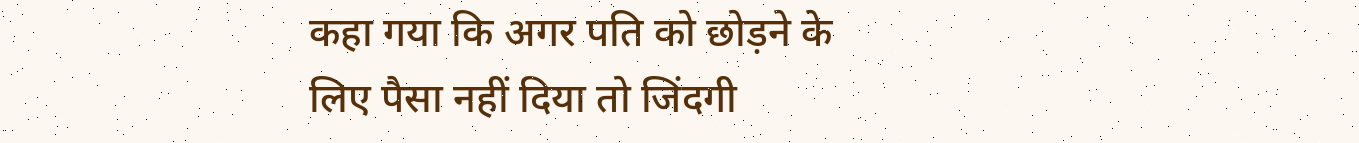कहा गया कि अगर पति को छोड़ने के लिए पैसा नहीं दिया तो जिंदगी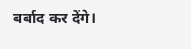बर्बाद कर देंगे।